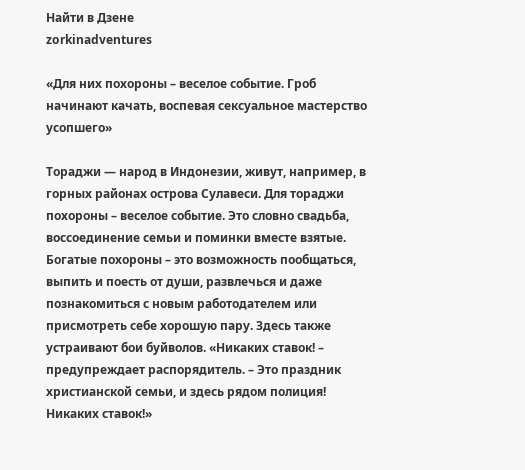Найти в Дзене
zorkinadventures

«Для них похороны – веселое событие. Гроб начинают качать, воспевая сексуальное мастерство усопшего»

Тораджи — народ в Индонезии, живут, например, в горных районах острова Сулавеси. Для тораджи похороны – веселое событие. Это словно свадьба, воссоединение семьи и поминки вместе взятые. Богатые похороны – это возможность пообщаться, выпить и поесть от души, развлечься и даже познакомиться с новым работодателем или присмотреть себе хорошую пару. Здесь также устраивают бои буйволов. «Никаких ставок! – предупреждает распорядитель. – Это праздник христианской семьи, и здесь рядом полиция! Никаких ставок!»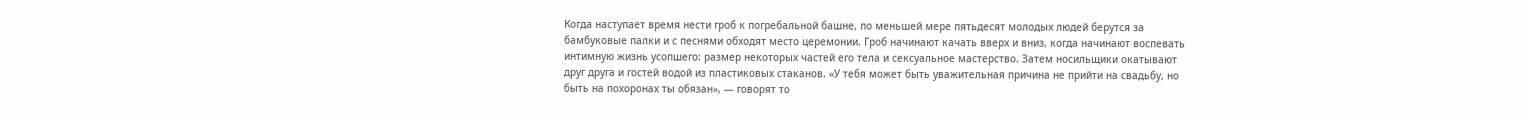Когда наступает время нести гроб к погребальной башне, по меньшей мере пятьдесят молодых людей берутся за бамбуковые палки и с песнями обходят место церемонии. Гроб начинают качать вверх и вниз, когда начинают воспевать интимную жизнь усопшего: размер некоторых частей его тела и сексуальное мастерство. Затем носильщики окатывают друг друга и гостей водой из пластиковых стаканов. «У тебя может быть уважительная причина не прийти на свадьбу, но быть на похоронах ты обязан», — говорят то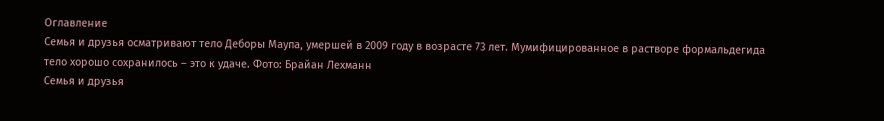Оглавление
Семья и друзья осматривают тело Деборы Маупа, умершей в 2009 году в возрасте 73 лет. Мумифицированное в растворе формальдегида тело хорошо сохранилось – это к удаче. Фото: Брайан Лехманн
Семья и друзья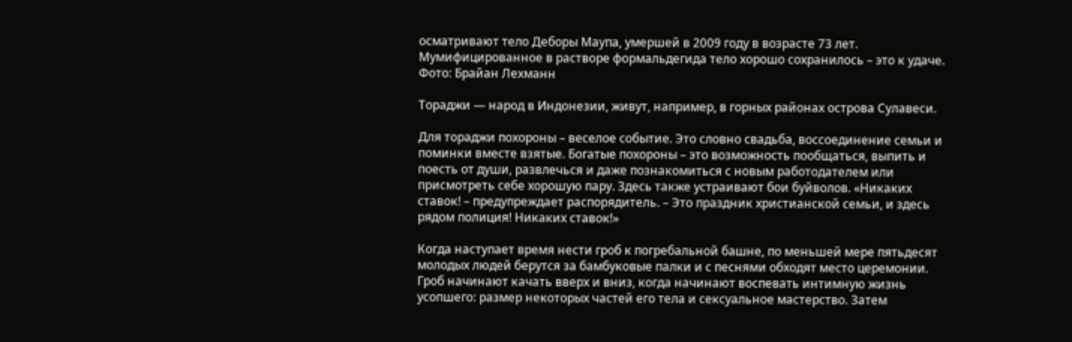осматривают тело Деборы Маупа, умершей в 2009 году в возрасте 73 лет. Мумифицированное в растворе формальдегида тело хорошо сохранилось – это к удаче. Фото: Брайан Лехманн

Тораджи — народ в Индонезии, живут, например, в горных районах острова Сулавеси.

Для тораджи похороны – веселое событие. Это словно свадьба, воссоединение семьи и поминки вместе взятые. Богатые похороны – это возможность пообщаться, выпить и поесть от души, развлечься и даже познакомиться с новым работодателем или присмотреть себе хорошую пару. Здесь также устраивают бои буйволов. «Никаких ставок! – предупреждает распорядитель. – Это праздник христианской семьи, и здесь рядом полиция! Никаких ставок!»

Когда наступает время нести гроб к погребальной башне, по меньшей мере пятьдесят молодых людей берутся за бамбуковые палки и с песнями обходят место церемонии. Гроб начинают качать вверх и вниз, когда начинают воспевать интимную жизнь усопшего: размер некоторых частей его тела и сексуальное мастерство. Затем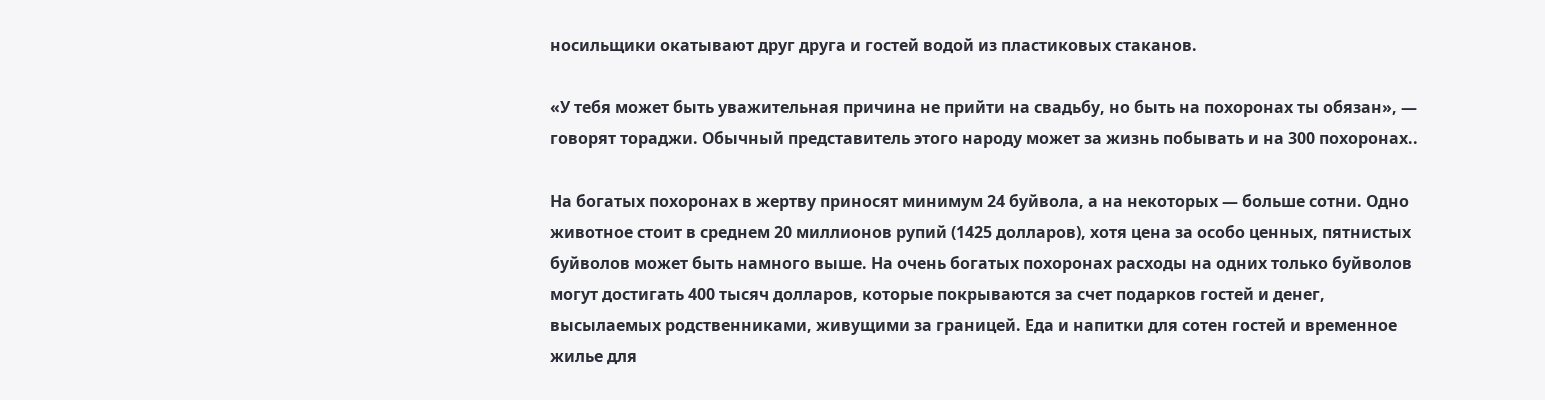носильщики окатывают друг друга и гостей водой из пластиковых стаканов.

«У тебя может быть уважительная причина не прийти на свадьбу, но быть на похоронах ты обязан», — говорят тораджи. Обычный представитель этого народу может за жизнь побывать и на 300 похоронах..

На богатых похоронах в жертву приносят минимум 24 буйвола, а на некоторых — больше сотни. Одно животное стоит в среднем 20 миллионов рупий (1425 долларов), хотя цена за особо ценных, пятнистых буйволов может быть намного выше. На очень богатых похоронах расходы на одних только буйволов могут достигать 400 тысяч долларов, которые покрываются за счет подарков гостей и денег, высылаемых родственниками, живущими за границей. Еда и напитки для сотен гостей и временное жилье для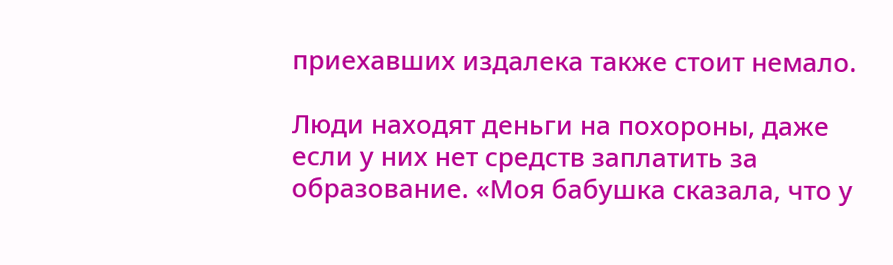приехавших издалека также стоит немало.

Люди находят деньги на похороны, даже если у них нет средств заплатить за образование. «Моя бабушка сказала, что у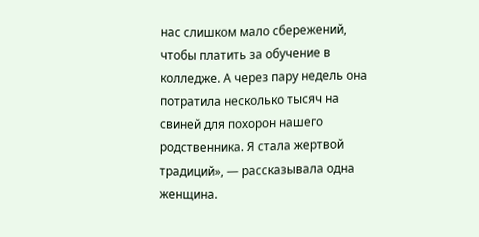нас слишком мало сбережений, чтобы платить за обучение в колледже. А через пару недель она потратила несколько тысяч на свиней для похорон нашего родственника. Я стала жертвой традиций», — рассказывала одна женщина.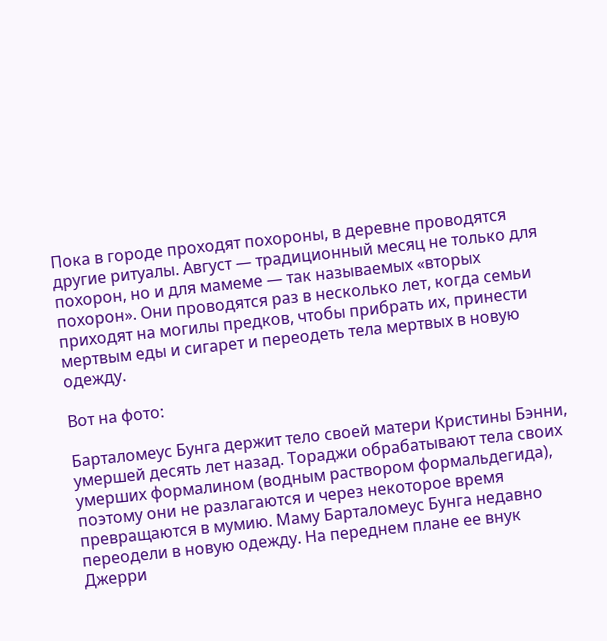Пока в городе проходят похороны, в деревне проводятся другие ритуалы. Август — традиционный месяц не только для похорон, но и для мамеме — так называемых «вторых похорон». Они проводятся раз в несколько лет, когда семьи приходят на могилы предков, чтобы прибрать их, принести мертвым еды и сигарет и переодеть тела мертвых в новую одежду.

Вот на фото:

Барталомеус Бунга держит тело своей матери Кристины Бэнни, умершей десять лет назад. Тораджи обрабатывают тела своих умерших формалином (водным раствором формальдегида), поэтому они не разлагаются и через некоторое время превращаются в мумию. Маму Барталомеус Бунга недавно переодели в новую одежду. На переднем плане ее внук Джерри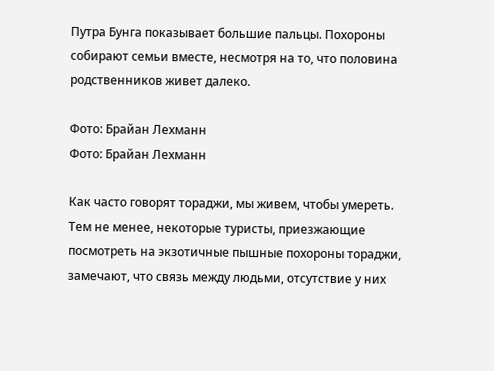Путра Бунга показывает большие пальцы. Похороны собирают семьи вместе, несмотря на то, что половина родственников живет далеко.

Фото: Брайан Лехманн
Фото: Брайан Лехманн

Как часто говорят тораджи, мы живем, чтобы умереть. Тем не менее, некоторые туристы, приезжающие посмотреть на экзотичные пышные похороны тораджи, замечают, что связь между людьми, отсутствие у них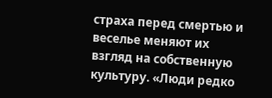страха перед смертью и веселье меняют их взгляд на собственную культуру. «Люди редко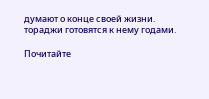думают о конце своей жизни. тораджи готовятся к нему годами.

Почитайте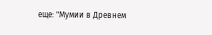еще: "Мумии в Древнем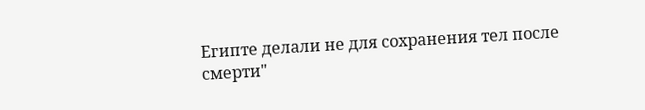Египте делали не для сохранения тел после смерти"